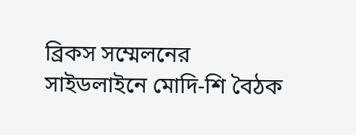ব্রিকস সম্মেলনের সাইডলাইনে মোদি-শি বৈঠক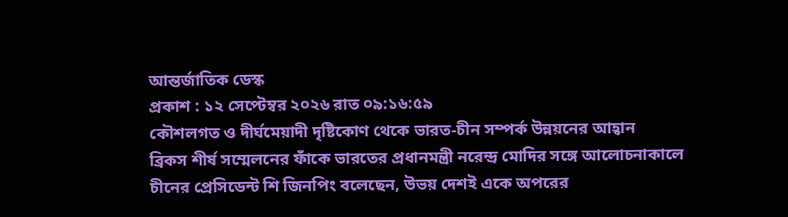আন্তর্জাতিক ডেস্ক
প্রকাশ : ১২ সেপ্টেম্বর ২০২৬ রাত ০৯:১৬:৫৯
কৌশলগত ও দীর্ঘমেয়াদী দৃষ্টিকোণ থেকে ভারত-চীন সম্পর্ক উন্নয়নের আহ্বান
ব্রিকস শীর্ষ সম্মেলনের ফাঁকে ভারতের প্রধানমন্ত্রী নরেন্দ্র মোদির সঙ্গে আলোচনাকালে চীনের প্রেসিডেন্ট শি জিনপিং বলেছেন, উভয় দেশই একে অপরের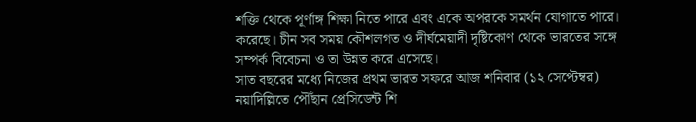শক্তি থেকে পূর্ণাঙ্গ শিক্ষা নিতে পারে এবং একে অপরকে সমর্থন যোগাতে পারে। করেছে। চীন সব সময় কৌশলগত ও দীর্ঘমেয়াদী দৃষ্টিকোণ থেকে ভারতের সঙ্গে সম্পর্ক বিবেচনা ও তা উন্নত করে এসেছে।
সাত বছরের মধ্যে নিজের প্রথম ভারত সফরে আজ শনিবার (১২ সেপ্টেম্বর) নয়াদিল্লিতে পৌঁছান প্রেসিডেন্ট শি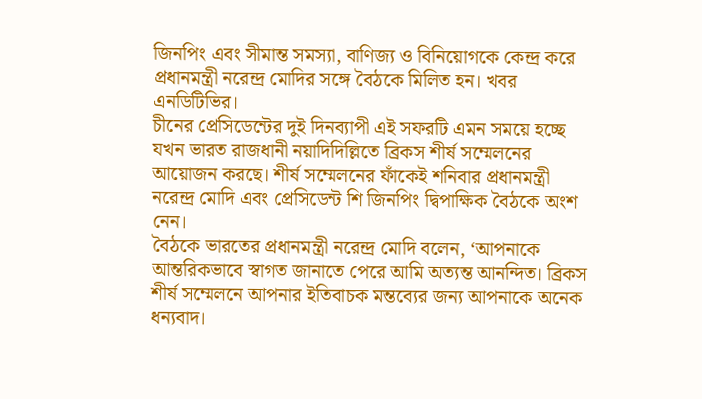জিনপিং এবং সীমান্ত সমস্যা, বাণিজ্য ও বিনিয়োগকে কেন্দ্র করে প্রধানমন্ত্রী নরেন্দ্র মোদির সঙ্গে বৈঠকে মিলিত হন। খবর এনডিটিভির।
চীনের প্রেসিডেন্টের দুই দিনব্যাপী এই সফরটি এমন সময়ে হচ্ছে যখন ভারত রাজধানী নয়াদিদিল্লিতে ব্রিকস শীর্ষ সম্মেলনের আয়োজন করছে। শীর্ষ সম্মেলনের ফাঁকেই শনিবার প্রধানমন্ত্রী নরেন্দ্র মোদি এবং প্রেসিডেন্ট শি জিনপিং দ্বিপাক্ষিক বৈঠকে অংশ নেন।
বৈঠকে ভারতের প্রধানমন্ত্রী নরেন্দ্র মোদি বলেন, ‘আপনাকে আন্তরিকভাবে স্বাগত জানাতে পেরে আমি অত্যন্ত আনন্দিত। ব্রিকস শীর্ষ সম্মেলনে আপনার ইতিবাচক মন্তব্যের জন্য আপনাকে অনেক ধন্যবাদ।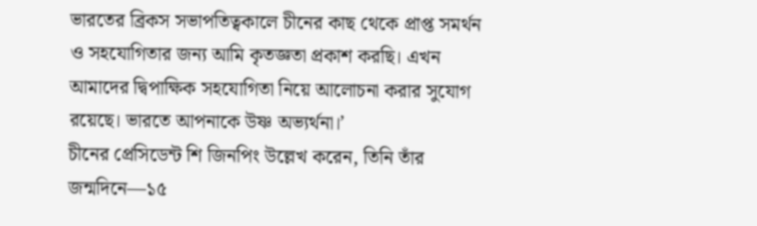ভারতের ব্রিকস সভাপতিত্বকালে চীনের কাছ থেকে প্রাপ্ত সমর্থন ও সহযোগিতার জন্য আমি কৃতজ্ঞতা প্রকাশ করছি। এখন আমাদের দ্বিপাক্ষিক সহযোগিতা নিয়ে আলোচনা করার সুযোগ রয়েছে। ভারতে আপনাকে উষ্ণ অভ্যর্থনা।’
চীনের প্রেসিডেন্ট শি জিনপিং উল্লেখ করেন, তিনি তাঁর জন্মদিনে—১৫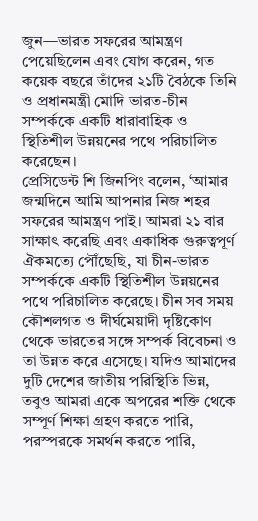জুন—ভারত সফরের আমন্ত্রণ পেয়েছিলেন এবং যোগ করেন, গত কয়েক বছরে তাঁদের ২১টি বৈঠকে তিনি ও প্রধানমন্ত্রী মোদি ভারত-চীন সম্পর্ককে একটি ধারাবাহিক ও স্থিতিশীল উন্নয়নের পথে পরিচালিত করেছেন।
প্রেসিডেন্ট শি জিনপিং বলেন, ‘আমার জন্মদিনে আমি আপনার নিজ শহর সফরের আমন্ত্রণ পাই। আমরা ২১ বার সাক্ষাৎ করেছি এবং একাধিক গুরুত্বপূর্ণ ঐকমত্যে পৌঁছেছি, যা চীন-ভারত সম্পর্ককে একটি স্থিতিশীল উন্নয়নের পথে পরিচালিত করেছে। চীন সব সময় কৌশলগত ও দীর্ঘমেয়াদী দৃষ্টিকোণ থেকে ভারতের সঙ্গে সম্পর্ক বিবেচনা ও তা উন্নত করে এসেছে। যদিও আমাদের দুটি দেশের জাতীয় পরিস্থিতি ভিন্ন, তবুও আমরা একে অপরের শক্তি থেকে সম্পূর্ণ শিক্ষা গ্রহণ করতে পারি, পরস্পরকে সমর্থন করতে পারি,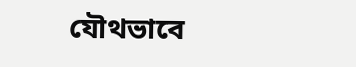যৌথভাবে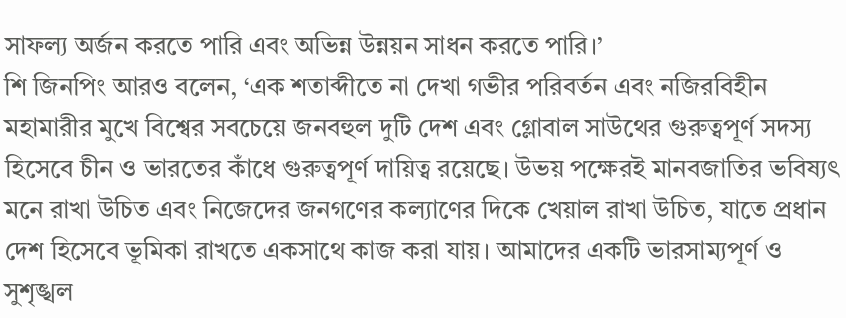সাফল্য অর্জন করতে পারি এবং অভিন্ন উন্নয়ন সাধন করতে পারি।’
শি জিনপিং আরও বলেন, ‘এক শতাব্দীতে না দেখা গভীর পরিবর্তন এবং নজিরবিহীন মহামারীর মুখে বিশ্বের সবচেয়ে জনবহুল দুটি দেশ এবং গ্লোবাল সাউথের গুরুত্বপূর্ণ সদস্য হিসেবে চীন ও ভারতের কাঁধে গুরুত্বপূর্ণ দায়িত্ব রয়েছে। উভয় পক্ষেরই মানবজাতির ভবিষ্যৎ মনে রাখা উচিত এবং নিজেদের জনগণের কল্যাণের দিকে খেয়াল রাখা উচিত, যাতে প্রধান দেশ হিসেবে ভূমিকা রাখতে একসাথে কাজ করা যায়। আমাদের একটি ভারসাম্যপূর্ণ ও সুশৃঙ্খল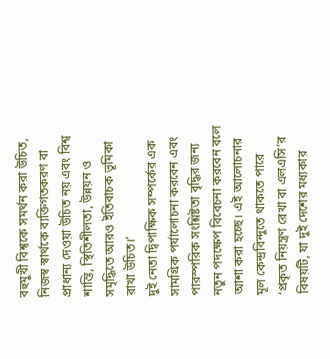বহুমুখী বিশ্বকে সমর্থন করা উচিত, নিজস্ব স্বার্থকে ব্যক্তিগতকরণ বা প্রাধান্য দেওয়া উচিত নয় এবং বিশ্ব শান্তি, স্থিতিশীলতা, উন্নয়ন ও সমৃদ্ধিতে আরও ইতিবাচক ভূমিকা রাখা উচিত।’
দুই নেতা দ্বিপাক্ষিক সম্পর্কের এক সামগ্রিক পর্যালোচনা করবেন এবং পারস্পরিক সংশ্লিষ্টতা বৃদ্ধির জন্য নতুন পদক্ষেপ বিবেচনা করবেন বলে আশা করা হচ্ছে। এই আলোচনার মূল কেন্দ্রবিন্দুতে থাকতে পারে ‘প্রকৃত নিয়ন্ত্রণ রেখা বা এলএসি’র বিষয়টি, যা দুই দেশের মধ্যকার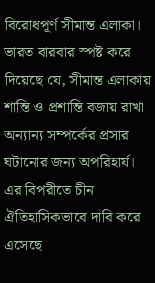বিরোধপূর্ণ সীমান্ত এলাকা।
ভারত বারবার স্পষ্ট করে দিয়েছে যে, সীমান্ত এলাকায় শান্তি ও প্রশান্তি বজায় রাখা অন্যান্য সম্পর্কের প্রসার ঘটানোর জন্য অপরিহার্য। এর বিপরীতে চীন ঐতিহাসিকভাবে দাবি করে এসেছে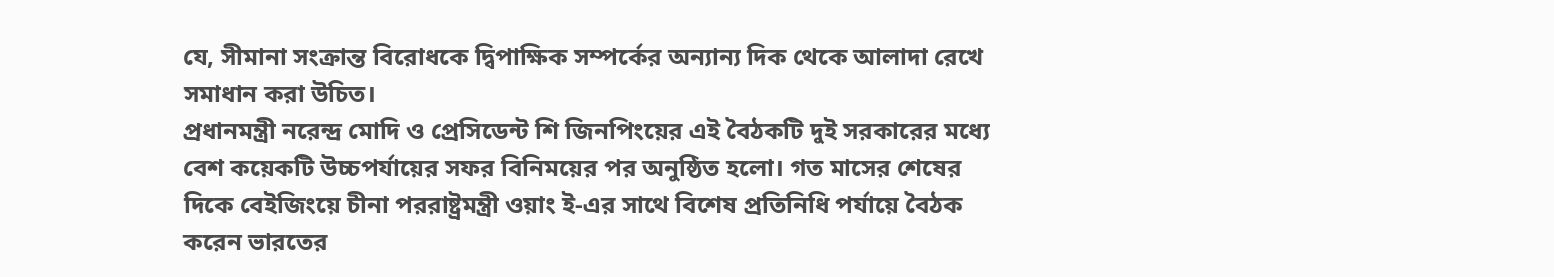যে, সীমানা সংক্রান্ত বিরোধকে দ্বিপাক্ষিক সম্পর্কের অন্যান্য দিক থেকে আলাদা রেখে সমাধান করা উচিত।
প্রধানমন্ত্রী নরেন্দ্র মোদি ও প্রেসিডেন্ট শি জিনপিংয়ের এই বৈঠকটি দুই সরকারের মধ্যে বেশ কয়েকটি উচ্চপর্যায়ের সফর বিনিময়ের পর অনুষ্ঠিত হলো। গত মাসের শেষের দিকে বেইজিংয়ে চীনা পররাষ্ট্রমন্ত্রী ওয়াং ই-এর সাথে বিশেষ প্রতিনিধি পর্যায়ে বৈঠক করেন ভারতের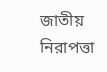জাতীয় নিরাপত্তা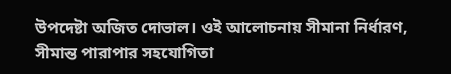উপদেষ্টা অজিত দোভাল। ওই আলোচনায় সীমানা নির্ধারণ, সীমান্ত পারাপার সহযোগিতা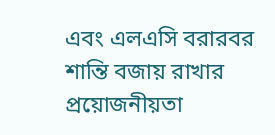এবং এলএসি বরারবর শান্তি বজায় রাখার প্রয়োজনীয়তা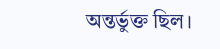অন্তর্ভুক্ত ছিল।